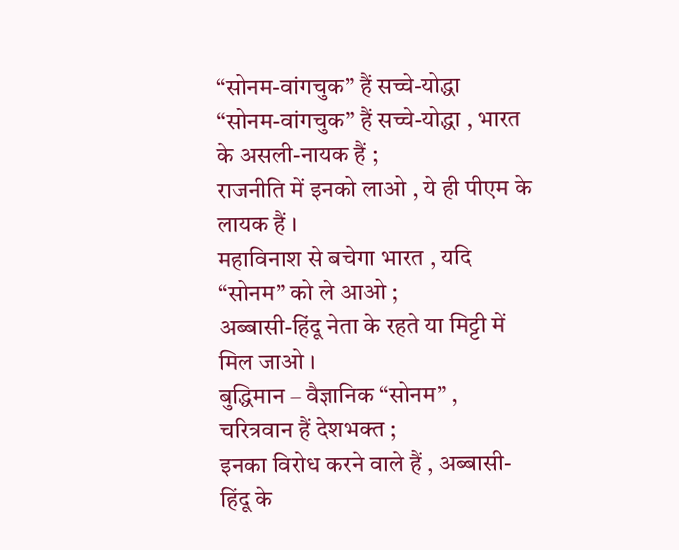“सोनम-वांगचुक” हैं सच्चे-योद्धा
“सोनम-वांगचुक” हैं सच्चे-योद्धा , भारत के असली-नायक हैं ;
राजनीति में इनको लाओ , ये ही पीएम के लायक हैं ।
महाविनाश से बचेगा भारत , यदि “सोनम” को ले आओ ;
अब्बासी-हिंदू नेता के रहते या मिट्टी में मिल जाओ ।
बुद्धिमान – वैज्ञानिक “सोनम” , चरित्रवान हैं देशभक्त ;
इनका विरोध करने वाले हैं , अब्बासी-हिंदू के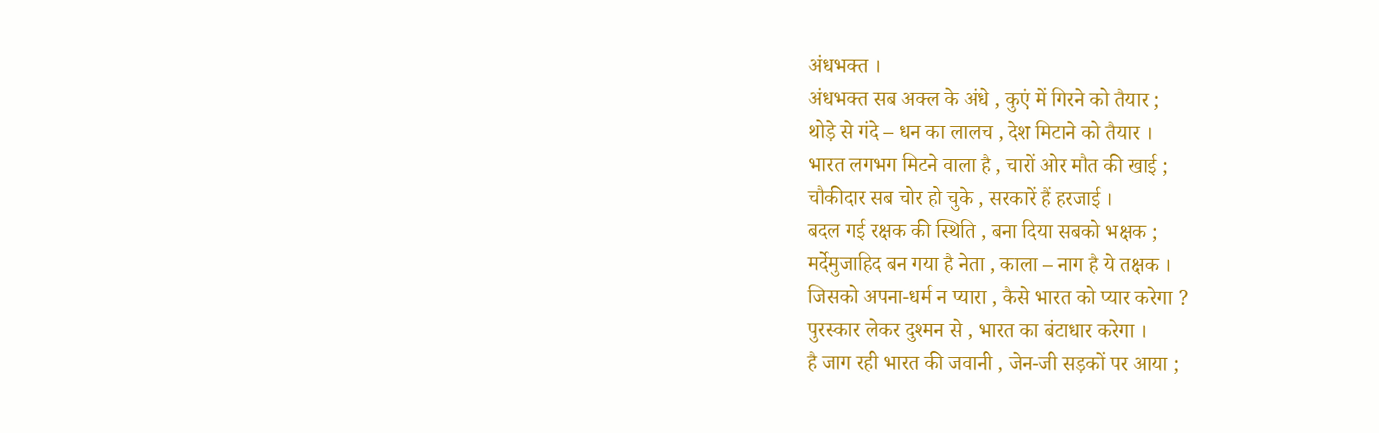अंधभक्त ।
अंधभक्त सब अक्ल के अंधे , कुएं में गिरने को तैयार ;
थोड़े से गंदे – धन का लालच , देश मिटाने को तैयार ।
भारत लगभग मिटने वाला है , चारों ओर मौत की खाई ;
चौकीदार सब चोर हो चुके , सरकारें हैं हरजाई ।
बदल गई रक्षक की स्थिति , बना दिया सबको भक्षक ;
मर्देमुजाहिद बन गया है नेता , काला – नाग है ये तक्षक ।
जिसको अपना-धर्म न प्यारा , कैसे भारत को प्यार करेगा ?
पुरस्कार लेकर दुश्मन से , भारत का बंटाधार करेगा ।
है जाग रही भारत की जवानी , जेन-जी सड़कों पर आया ;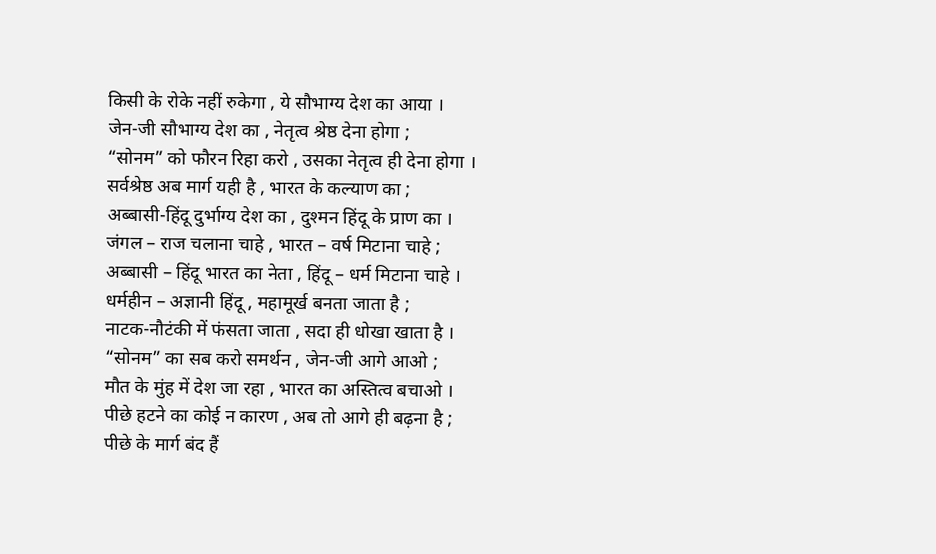किसी के रोके नहीं रुकेगा , ये सौभाग्य देश का आया ।
जेन-जी सौभाग्य देश का , नेतृत्व श्रेष्ठ देना होगा ;
“सोनम” को फौरन रिहा करो , उसका नेतृत्व ही देना होगा ।
सर्वश्रेष्ठ अब मार्ग यही है , भारत के कल्याण का ;
अब्बासी-हिंदू दुर्भाग्य देश का , दुश्मन हिंदू के प्राण का ।
जंगल – राज चलाना चाहे , भारत – वर्ष मिटाना चाहे ;
अब्बासी – हिंदू भारत का नेता , हिंदू – धर्म मिटाना चाहे ।
धर्महीन – अज्ञानी हिंदू , महामूर्ख बनता जाता है ;
नाटक-नौटंकी में फंसता जाता , सदा ही धोखा खाता है ।
“सोनम” का सब करो समर्थन , जेन-जी आगे आओ ;
मौत के मुंह में देश जा रहा , भारत का अस्तित्व बचाओ ।
पीछे हटने का कोई न कारण , अब तो आगे ही बढ़ना है ;
पीछे के मार्ग बंद हैं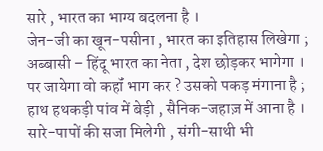सारे , भारत का भाग्य बदलना है ।
जेन-जी का खून-पसीना , भारत का इतिहास लिखेगा ;
अब्बासी – हिंदू भारत का नेता , देश छोड़कर भागेगा ।
पर जायेगा वो कहॉं भाग कर ? उसको पकड़ मंगाना है ;
हाथ हथकड़ी पांव में बेड़ी , सैनिक-जहाज़ में आना है ।
सारे-पापों की सजा मिलेगी , संगी-साथी भी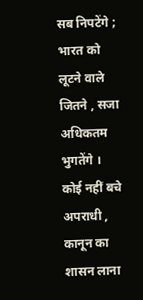सब निपटेंगे ;
भारत को लूटने वाले जितने , सजा अधिकतम भुगतेंगे ।
कोई नहीं बचे अपराधी , कानून का शासन लाना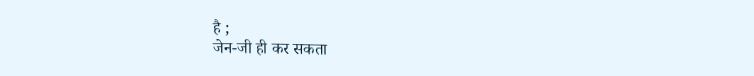है ;
जेन-जी ही कर सकता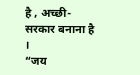है , अच्छी-सरकार बनाना है ।
“जय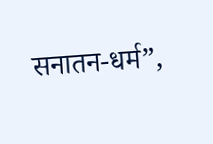सनातन-धर्म”,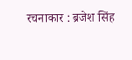रचनाकार : ब्रजेश सिंह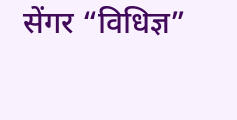सेंगर “विधिज्ञ”